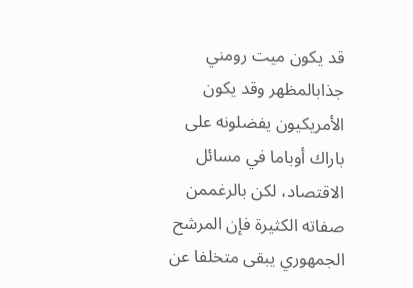قد يكون ميت رومني جذابالمظهر وقد يكون الأمريكيون يفضلونه على باراك أوباما في مسائل الاقتصاد، لكن بالرغممن صفاته الكثيرة فإن المرشح الجمهوري يبقى متخلفا عن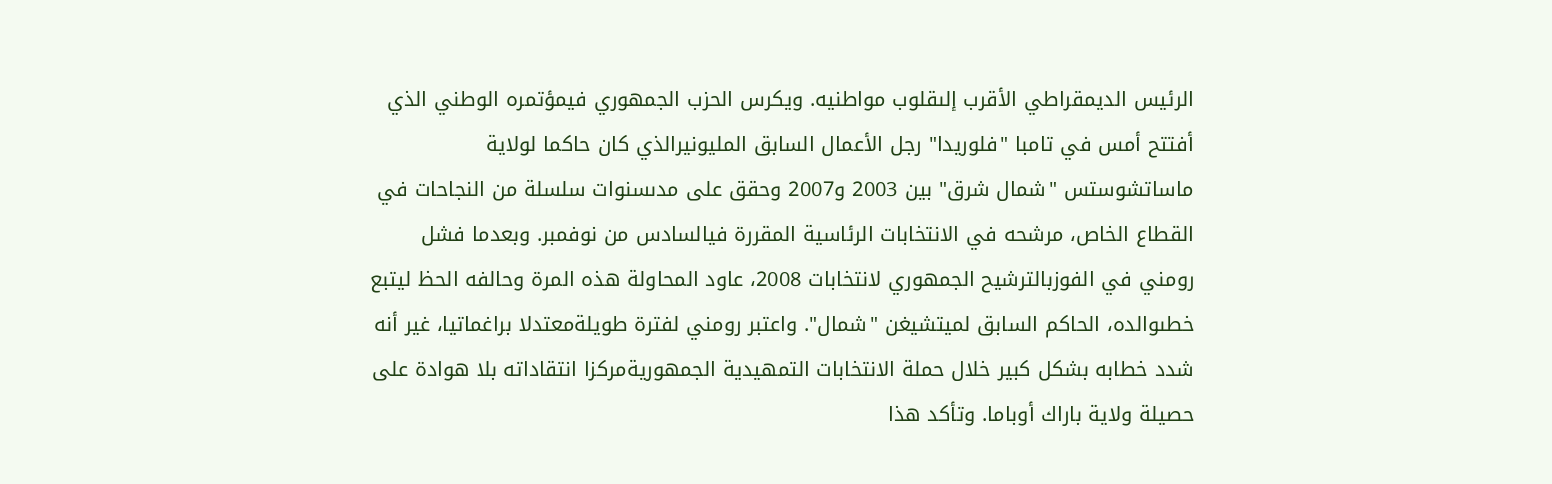الرئيس الديمقراطي الأقرب إلىقلوب مواطنيه. ويكرس الحزب الجمهوري فيمؤتمره الوطني الذي أفتتح أمس في تامبا "فلوريدا" رجل الأعمال السابق المليونيرالذي كان حاكما لولاية ماساتشوستس "شمال شرق" بين 2003 و2007 وحقق على مدىسنوات سلسلة من النجاحات في القطاع الخاص، مرشحه في الانتخابات الرئاسية المقررة فيالسادس من نوفمبر. وبعدما فشل رومني في الفوزبالترشيح الجمهوري لانتخابات 2008، عاود المحاولة هذه المرة وحالفه الحظ ليتبع خطىوالده، الحاكم السابق لميتشيغن "شمال". واعتبر رومني لفترة طويلةمعتدلا براغماتيا، غير أنه شدد خطابه بشكل كبير خلال حملة الانتخابات التمهيدية الجمهوريةمركزا انتقاداته بلا هوادة على حصيلة ولاية باراك أوباما. وتأكد هذا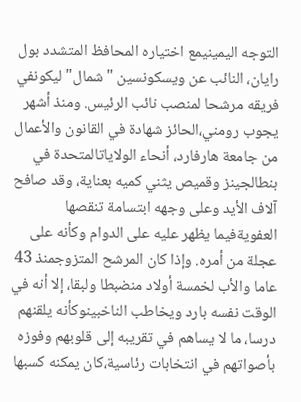التوجه اليمينيمع اختياره المحافظ المتشدد بول رايان، النائب عن ويسكونسين "شمال" ليكونفي فريقه مرشحا لمنصب نائب الرئيس. ومنذ أشهر يجوب رومني،الحائز شهادة في القانون والأعمال من جامعة هارفارد، أنحاء الولاياتالمتحدة في بنطالجينز وقميص يثني كميه بعناية، وقد صافح آلاف الأيد وعلى وجهه ابتسامة تنقصها العفويةفيما يظهر عليه على الدوام وكأنه على عجلة من أمره. وإذا كان المرشح المتزوجمنذ 43 عاما والأب لخمسة أولاد منضبطا ولبقا، إلا أنه في الوقت نفسه بارد ويخاطب الناخبينوكأنه يلقنهم درسا، ما لا يساهم في تقريبه إلى قلوبهم وفوزه بأصواتهم في انتخابات رئاسية،كان يمكنه كسبها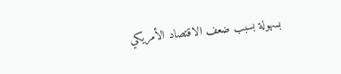بسهولة بسبب ضعف الاقتصاد الأمريكي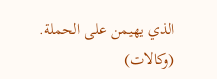الذي يهيمن على الحملة. (وكالات)